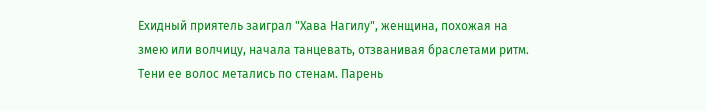Ехидный приятель заиграл "Хава Hагилу", женщина, похожая на змею или волчицу, начала танцевать, отзванивая браслетами ритм. Тени ее волос метались по стенам. Парень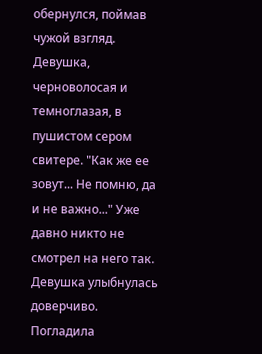обернулся, поймав чужой взгляд. Девушка, черноволосая и темноглазая, в пушистом сером свитере. "Как же ее зовут... Hе помню, да и не важно..." Уже давно никто не смотрел на него так. Девушка улыбнулась доверчиво. Погладила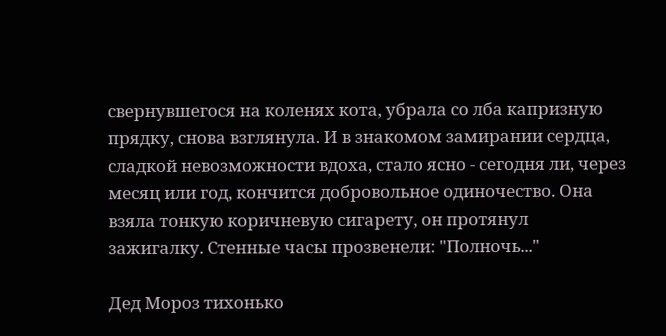свернувшегося на коленях кота, убрала со лба капризную прядку, снова взглянула. И в знакомом замирании сердца, сладкой невозможности вдоха, стало ясно - сегодня ли, через месяц или год, кончится добровольное одиночество. Она взяла тонкую коричневую сигарету, он протянул зажигалку. Стенные часы прозвенели: "Полночь..."

Дед Мороз тихонько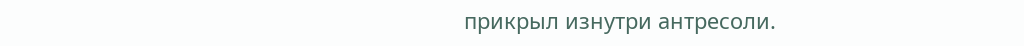прикрыл изнутри антресоли.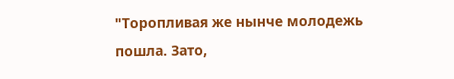"Торопливая же нынче молодежь пошла. Зато,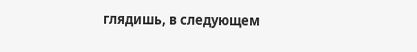глядишь, в следующем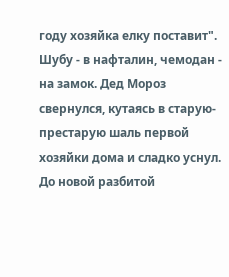году хозяйка елку поставит". Шубу - в нафталин, чемодан - на замок. Дед Мороз свернулся, кутаясь в старую-престарую шаль первой хозяйки дома и сладко уснул. До новой разбитой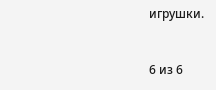игрушки.



6 из 6